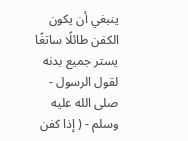ينبغي أن يكون الكفن طائلًا ساتغًا يستر جميع بدنه لقول الرسول - صلى الله عليه وسلم - ( إذا كفن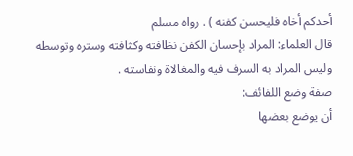أحدكم أخاه فليحسن كفنه ) . رواه مسلم
قال العلماء: المراد بإحسان الكفن نظافته وكثافته وستره وتوسطه وليس المراد به السرف فيه والمغالاة ونفاسته .
صفة وضع اللفائف:
أن يوضع بعضها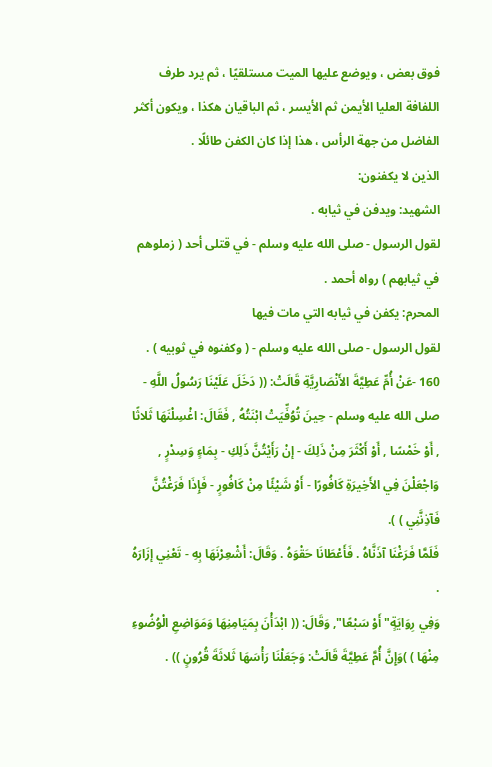فوق بعض ، ويوضع عليها الميت مستلقيًا ، ثم يرد طرف اللفافة العليا الأيمن ثم الأيسر ، ثم الباقيان هكذا ، ويكون أكثر الفاضل من جهة الرأس ، هذا إذا كان الكفن طائلًا .
الذين لا يكفنون:
الشهيد: ويدفن في ثيابه .
لقول الرسول - صلى الله عليه وسلم - في قتلى أحد ( زملوهم في ثيابهم ) رواه أحمد .
المحرم: يكفن في ثيابه التي مات فيها
لقول الرسول - صلى الله عليه وسلم - ( وكفنوه في ثوبيه ) .
160 -عَنْ أُمِّ عَطِيَّةَ الأَنْصَارِيَّةِ قَالَتْ: (( دَخَلَ عَلَيْنَا رَسُولُ اللَّهِ - صلى الله عليه وسلم - حِينَ تُوُفِّيَتْ ابْنَتُهُ , فَقَالَ: اغْسِلْنَهَا ثَلاثًا , أَوْ خَمْسًا , أَوْ أَكْثَرَ مِنْ ذَلِكَ - إنْ رَأَيْتُنَّ ذَلِكِ - بِمَاءٍ وَسِدْرٍ , وَاجْعَلْنَ فِي الأَخِيرَةِ كَافُورًا - أَوْ شَيْئًا مِنْ كَافُورٍ - فَإِذَا فَرَغْتُنَّ فَآذِنَّنِي ) ).
فَلَمَّا فَرَغْنَا آذَنَّاهُ . فَأَعْطَانَا حَقْوَهُ . وَقَالَ: أَشْعِرْنَهَا بِهِ - تَعْنِي إزَارَهُ .
وَفِي رِوَايَةٍ"أَوْ سَبْعًا", وَقَالَ: (( ابْدَأْنَ بِمَيَامِنِهَا وَمَوَاضِعِ الْوُضُوءِ مِنْهَا ) )وَإِنَّ أُمَّ عَطِيَّةَ قَالَتْ: وَجَعَلْنَا رَأْسَهَا ثَلاثَةَ قُرُونٍ )) .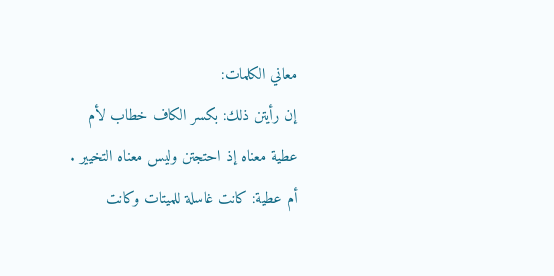معاني الكلمات:
إن رأيتن ذلك: بكسر الكاف خطاب لأم عطية معناه إذ احتجتن وليس معناه التخيير .
أم عطية: كانت غاسلة للميتات وكانت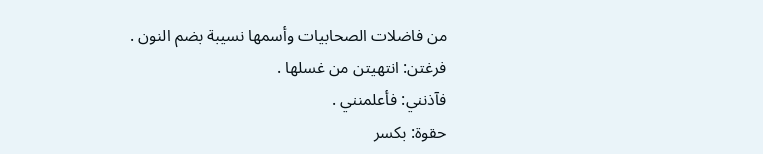من فاضلات الصحابيات وأسمها نسيبة بضم النون .
فرغتن: انتهيتن من غسلها .
فآذنني: فأعلمنني .
حقوة: بكسر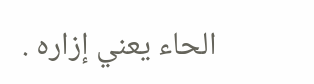الحاء يعني إزاره .